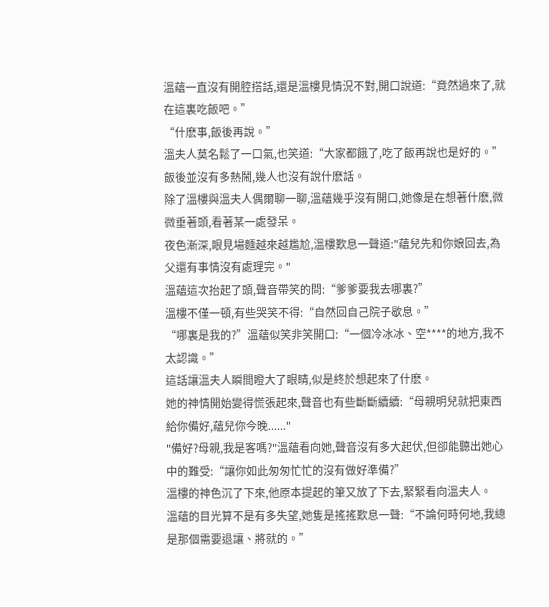溫蘊一直沒有開腔搭話,還是溫樓見情況不對,開口說道:“竟然過來了,就在這裏吃飯吧。”
“什麽事,飯後再說。”
溫夫人莫名鬆了一口氣,也笑道:“大家都餓了,吃了飯再說也是好的。”
飯後並沒有多熱鬧,幾人也沒有說什麽話。
除了溫樓與溫夫人偶爾聊一聊,溫蘊幾乎沒有開口,她像是在想著什麽,微微垂著頭,看著某一處發呆。
夜色漸深,眼見場麵越來越尷尬,溫樓歎息一聲道:"蘊兒先和你娘回去,為父還有事情沒有處理完。"
溫蘊這次抬起了頭,聲音帶笑的問:“爹爹要我去哪裏?”
溫樓不僅一頓,有些哭笑不得:“自然回自己院子歇息。”
“哪裏是我的?”溫蘊似笑非笑開口:“一個冷冰冰、空****的地方,我不太認識。”
這話讓溫夫人瞬間瞪大了眼睛,似是終於想起來了什麽。
她的神情開始變得慌張起來,聲音也有些斷斷續續:“母親明兒就把東西給你備好,蘊兒你今晚......"
"備好?母親,我是客嗎?"溫蘊看向她,聲音沒有多大起伏,但卻能聽出她心中的難受:“讓你如此匆匆忙忙的沒有做好準備?”
溫樓的神色沉了下來,他原本提起的筆又放了下去,緊緊看向溫夫人。
溫蘊的目光算不是有多失望,她隻是搖搖歎息一聲:“不論何時何地,我總是那個需要退讓、將就的。”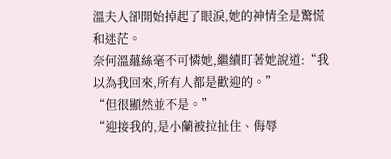溫夫人卻開始掉起了眼淚,她的神情全是驚慌和迷茫。
奈何溫蘊絲毫不可憐她,繼續盯著她說道:“我以為我回來,所有人都是歡迎的。”
“但很顯然並不是。”
“迎接我的,是小蘭被拉扯住、侮辱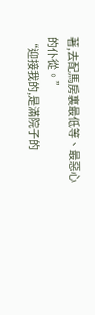著,去配馬房裏最低等、最惡心的仆從。”
“迎接我的,是滿院子的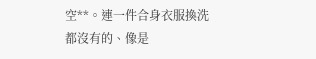空**。連一件合身衣服換洗都沒有的、像是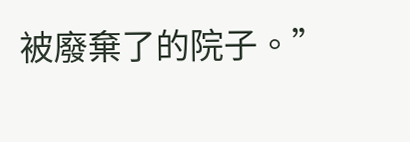被廢棄了的院子。”